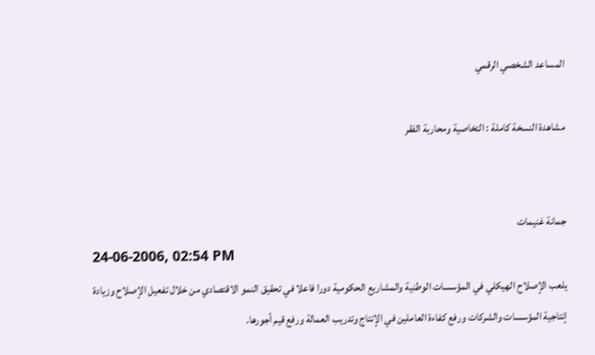المساعد الشخصي الرقمي

مشاهدة النسخة كاملة : التخاصية ومحاربة الفقر


جمانة غنيمات
24-06-2006, 02:54 PM
يلعب الإصلاح الهيكلي في المؤسسات الوطنية والمشاريع الحكومية دورا فاعلا في تحقيق النمو الاقتصادي من خلال تفعيل الإصلاح وزيادة إنتاجية المؤسسات والشركات ورفع كفاءة العاملين في الإنتاج وتدريب العمالة ورفع قيم أجورها.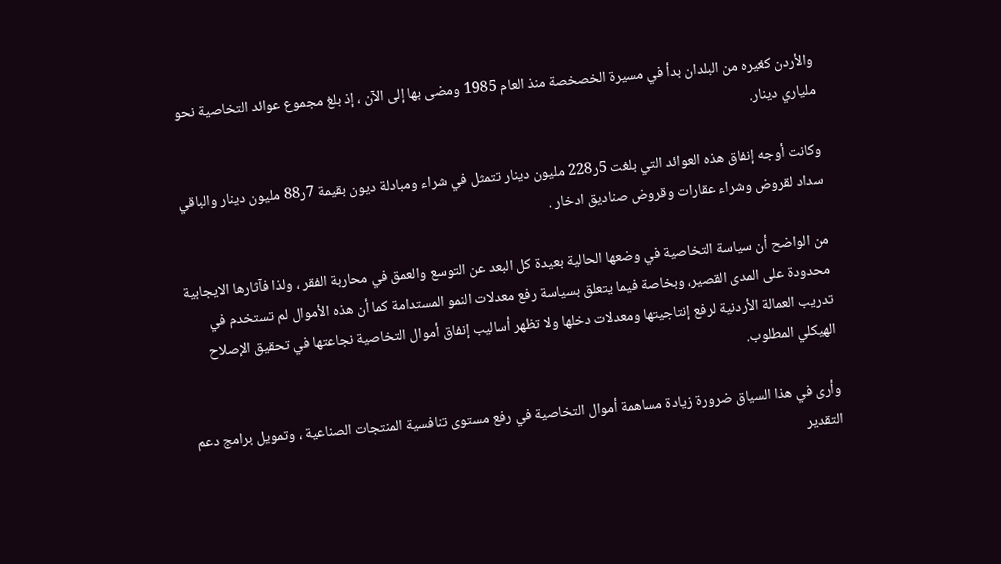والأردن كغيره من البلدان بدأ في مسيرة الخصخصة منذ العام 1985 ومضى بها إلى الآن ، إذ بلغ مجموع عوائد التخاصية نحو ملياري دينار.

وكانت أوجه إنفاق هذه العوائد التي بلغت 5ر228 مليون دينار تتمثل في شراء ومبادلة ديون بقيمة 7ر88 مليون دينار والباقي سداد لقروض وشراء عقارات وقروض صناديق ادخار .

من الواضح أن سياسة التخاصية في وضعها الحالية بعيدة كل البعد عن التوسع والعمق في محاربة الفقر ، ولذا فآثارها الايجابية محدودة على المدى القصير، وبخاصة فيما يتعلق بسياسة رفع معدلات النمو المستدامة كما أن هذه الأموال لم تستخدم في تدريب العمالة الأردنية لرفع إنتاجيتها ومعدلات دخلها ولا تظهر أساليب إنفاق أموال التخاصية نجاعتها في تحقيق الإصلاح الهيكلي المطلوب.

وأرى في هذا السياق ضرورة زيادة مساهمة أموال التخاصية في رفع مستوى تنافسية المنتجات الصناعية ، وتمويل برامج دعم التقدير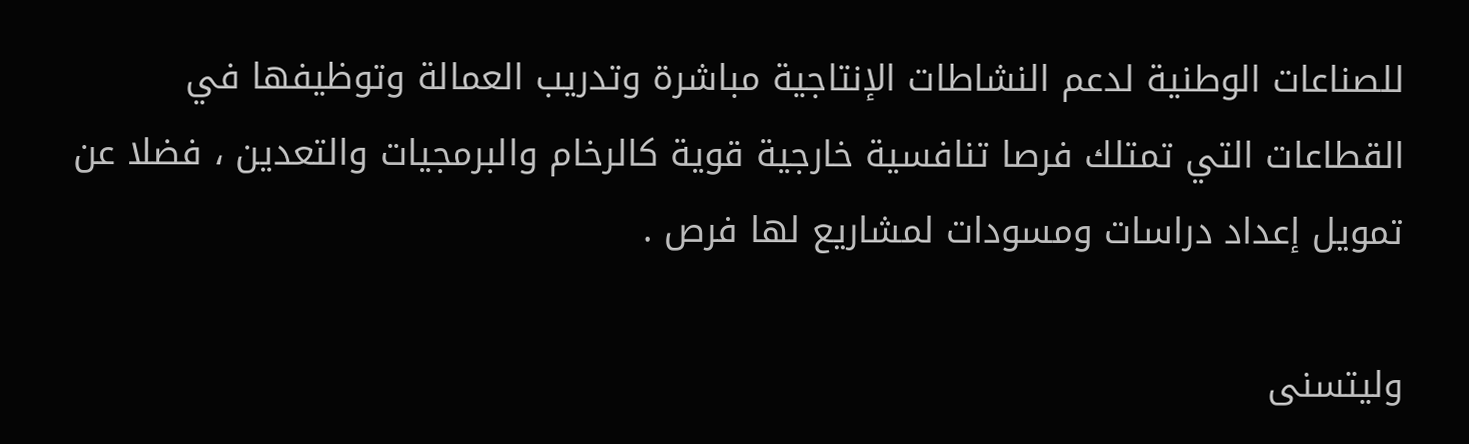للصناعات الوطنية لدعم النشاطات الإنتاجية مباشرة وتدريب العمالة وتوظيفها في القطاعات التي تمتلك فرصا تنافسية خارجية قوية كالرخام والبرمجيات والتعدين ، فضلا عن تمويل إعداد دراسات ومسودات لمشاريع لها فرص .

وليتسنى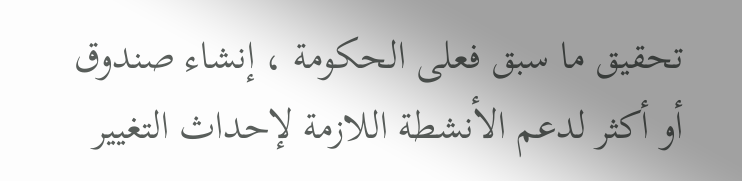تحقيق ما سبق فعلى الحكومة ، إنشاء صندوق أو أكثر لدعم الأنشطة اللازمة لإحداث التغيير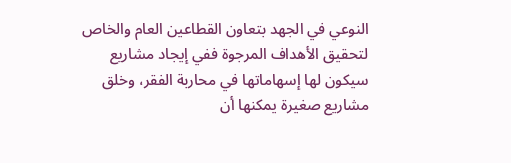النوعي في الجهد بتعاون القطاعين العام والخاص لتحقيق الأهداف المرجوة ففي إيجاد مشاريع سيكون لها إسهاماتها في محاربة الفقر، وخلق مشاريع صغيرة يمكنها أن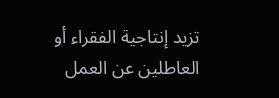تزيد إنتاجية الفقراء أو العاطلين عن العمل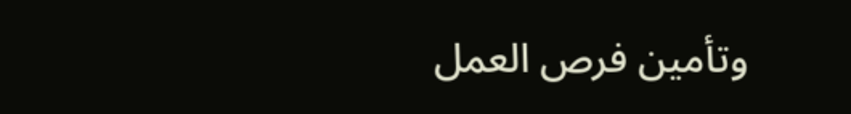وتأمين فرص العمل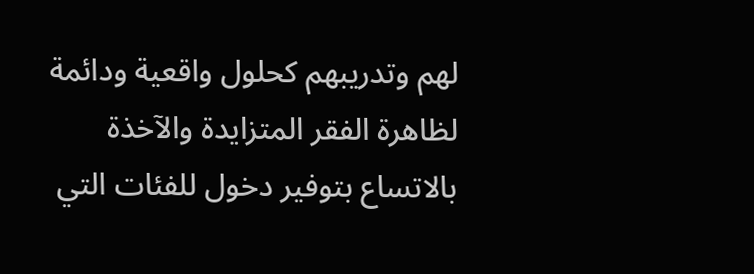لهم وتدريبهم كحلول واقعية ودائمة لظاهرة الفقر المتزايدة والآخذة بالاتساع بتوفير دخول للفئات التي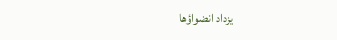يزداد انضواؤها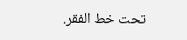تحت خط الفقر.